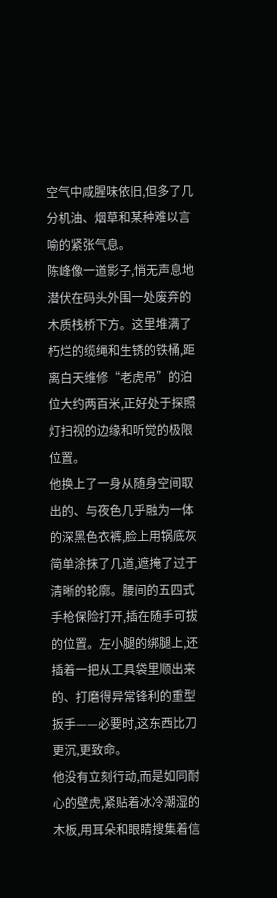空气中咸腥味依旧,但多了几分机油、烟草和某种难以言喻的紧张气息。
陈峰像一道影子,悄无声息地潜伏在码头外围一处废弃的木质栈桥下方。这里堆满了朽烂的缆绳和生锈的铁桶,距离白天维修“老虎吊”的泊位大约两百米,正好处于探照灯扫视的边缘和听觉的极限位置。
他换上了一身从随身空间取出的、与夜色几乎融为一体的深黑色衣裤,脸上用锅底灰简单涂抹了几道,遮掩了过于清晰的轮廓。腰间的五四式手枪保险打开,插在随手可拔的位置。左小腿的绑腿上,还插着一把从工具袋里顺出来的、打磨得异常锋利的重型扳手——必要时,这东西比刀更沉,更致命。
他没有立刻行动,而是如同耐心的壁虎,紧贴着冰冷潮湿的木板,用耳朵和眼睛搜集着信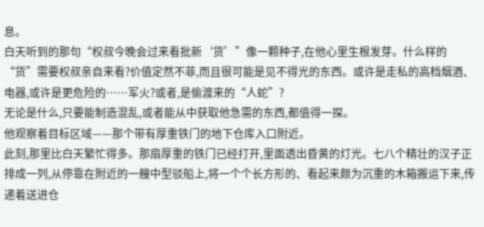息。
白天听到的那句“权叔今晚会过来看批新‘货’”像一颗种子,在他心里生根发芽。什么样的“货”需要权叔亲自来看?价值定然不菲,而且很可能是见不得光的东西。或许是走私的高档烟酒、电器,或许是更危险的……军火?或者,是偷渡来的“人蛇”?
无论是什么,只要能制造混乱,或者能从中获取他急需的东西,都值得一探。
他观察着目标区域——那个带有厚重铁门的地下仓库入口附近。
此刻,那里比白天繁忙得多。那扇厚重的铁门已经打开,里面透出昏黄的灯光。七八个精壮的汉子正排成一列,从停靠在附近的一艘中型驳船上,将一个个长方形的、看起来颇为沉重的木箱搬运下来,传递着送进仓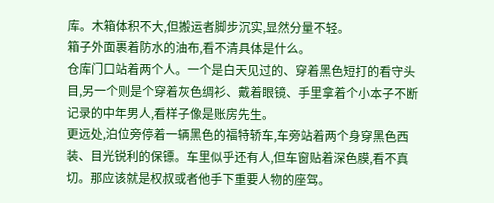库。木箱体积不大,但搬运者脚步沉实,显然分量不轻。
箱子外面裹着防水的油布,看不清具体是什么。
仓库门口站着两个人。一个是白天见过的、穿着黑色短打的看守头目,另一个则是个穿着灰色绸衫、戴着眼镜、手里拿着个小本子不断记录的中年男人,看样子像是账房先生。
更远处,泊位旁停着一辆黑色的福特轿车,车旁站着两个身穿黑色西装、目光锐利的保镖。车里似乎还有人,但车窗贴着深色膜,看不真切。那应该就是权叔或者他手下重要人物的座驾。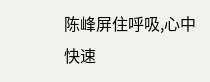陈峰屏住呼吸,心中快速